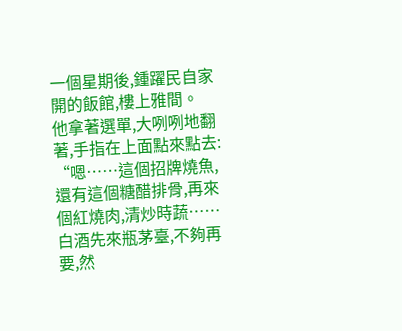一個星期後,鍾躍民自家開的飯館,樓上雅間。
他拿著選單,大咧咧地翻著,手指在上面點來點去:
“嗯……這個招牌燒魚,還有這個糖醋排骨,再來個紅燒肉,清炒時蔬……白酒先來瓶茅臺,不夠再要,然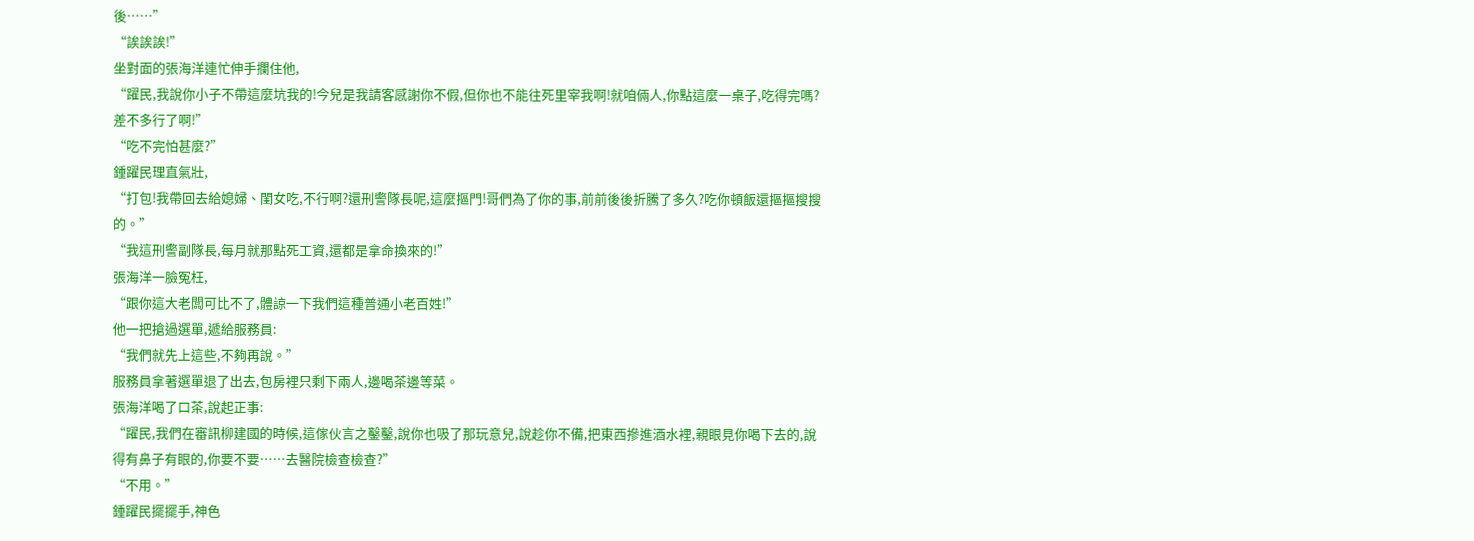後……”
“誒誒誒!”
坐對面的張海洋連忙伸手攔住他,
“躍民,我說你小子不帶這麼坑我的!今兒是我請客感謝你不假,但你也不能往死里宰我啊!就咱倆人,你點這麼一桌子,吃得完嗎?差不多行了啊!”
“吃不完怕甚麼?”
鍾躍民理直氣壯,
“打包!我帶回去給媳婦、閨女吃,不行啊?還刑警隊長呢,這麼摳門!哥們為了你的事,前前後後折騰了多久?吃你頓飯還摳摳搜搜的。”
“我這刑警副隊長,每月就那點死工資,還都是拿命換來的!”
張海洋一臉冤枉,
“跟你這大老闆可比不了,體諒一下我們這種普通小老百姓!”
他一把搶過選單,遞給服務員:
“我們就先上這些,不夠再說。”
服務員拿著選單退了出去,包房裡只剩下兩人,邊喝茶邊等菜。
張海洋喝了口茶,說起正事:
“躍民,我們在審訊柳建國的時候,這傢伙言之鑿鑿,說你也吸了那玩意兒,說趁你不備,把東西摻進酒水裡,親眼見你喝下去的,說得有鼻子有眼的,你要不要……去醫院檢查檢查?”
“不用。”
鍾躍民擺擺手,神色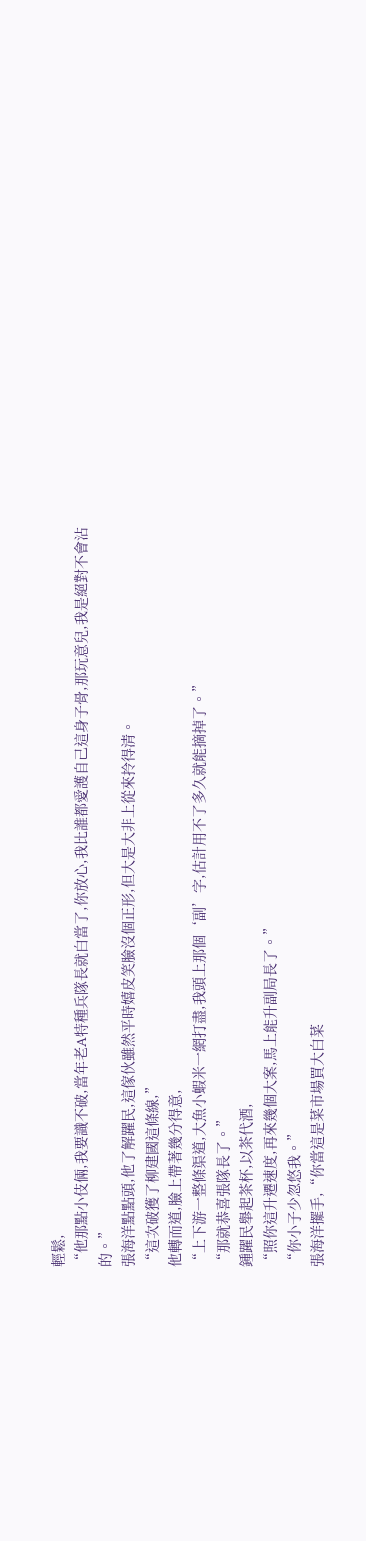輕鬆,
“他那點小伎倆,我要識不破,當年老A特種兵隊長就白當了,你放心,我比誰都愛護自己這身子骨,那玩意兒,我是絕對不會沾的。”
張海洋點點頭,他了解躍民,這傢伙雖然平時嬉皮笑臉沒個正形,但大是大非上從來拎得清。
“這次破獲了柳建國這條線,”
他轉而道,臉上帶著幾分得意,
“上下游一整條渠道,大魚小蝦米一網打盡,我頭上那個‘副’字,估計用不了多久就能摘掉了。”
“那就恭喜張隊長了。”
鍾躍民舉起茶杯,以茶代酒,
“照你這升遷速度,再來幾個大案,馬上能升副局長了。”
“你小子少忽悠我。”
張海洋擺手,“你當這是菜市場買大白菜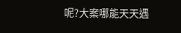呢?大案哪能天天遇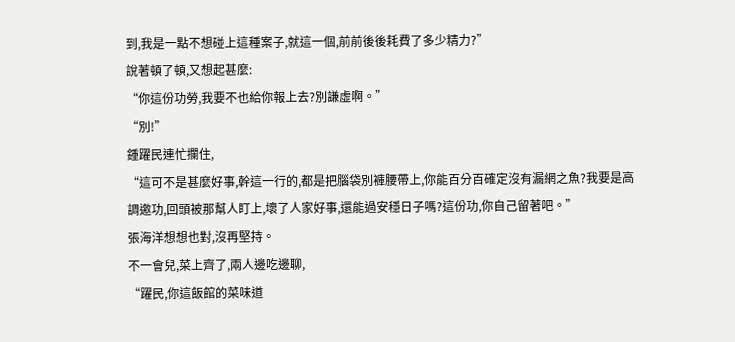到,我是一點不想碰上這種案子,就這一個,前前後後耗費了多少精力?”
說著頓了頓,又想起甚麼:
“你這份功勞,我要不也給你報上去?別謙虛啊。”
“別!”
鍾躍民連忙攔住,
“這可不是甚麼好事,幹這一行的,都是把腦袋別褲腰帶上,你能百分百確定沒有漏網之魚?我要是高調邀功,回頭被那幫人盯上,壞了人家好事,還能過安穩日子嗎?這份功,你自己留著吧。”
張海洋想想也對,沒再堅持。
不一會兒,菜上齊了,兩人邊吃邊聊,
“躍民,你這飯館的菜味道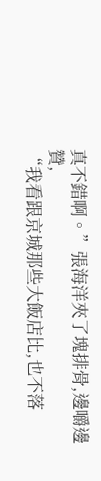真不錯啊。”張海洋夾了塊排骨,邊嚼邊贊,
“我看跟京城那些大飯店比,也不落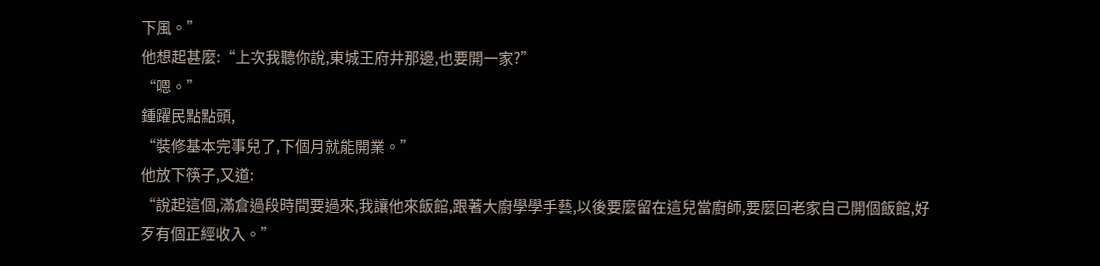下風。”
他想起甚麼:“上次我聽你說,東城王府井那邊,也要開一家?”
“嗯。”
鍾躍民點點頭,
“裝修基本完事兒了,下個月就能開業。”
他放下筷子,又道:
“說起這個,滿倉過段時間要過來,我讓他來飯館,跟著大廚學學手藝,以後要麼留在這兒當廚師,要麼回老家自己開個飯館,好歹有個正經收入。”